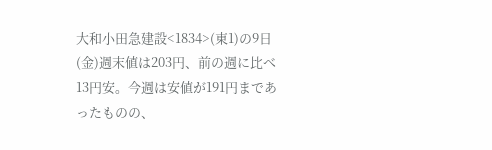大和小田急建設<1834>(東1)の9日(金)週末値は203円、前の週に比べ13円安。今週は安値が191円まであったものの、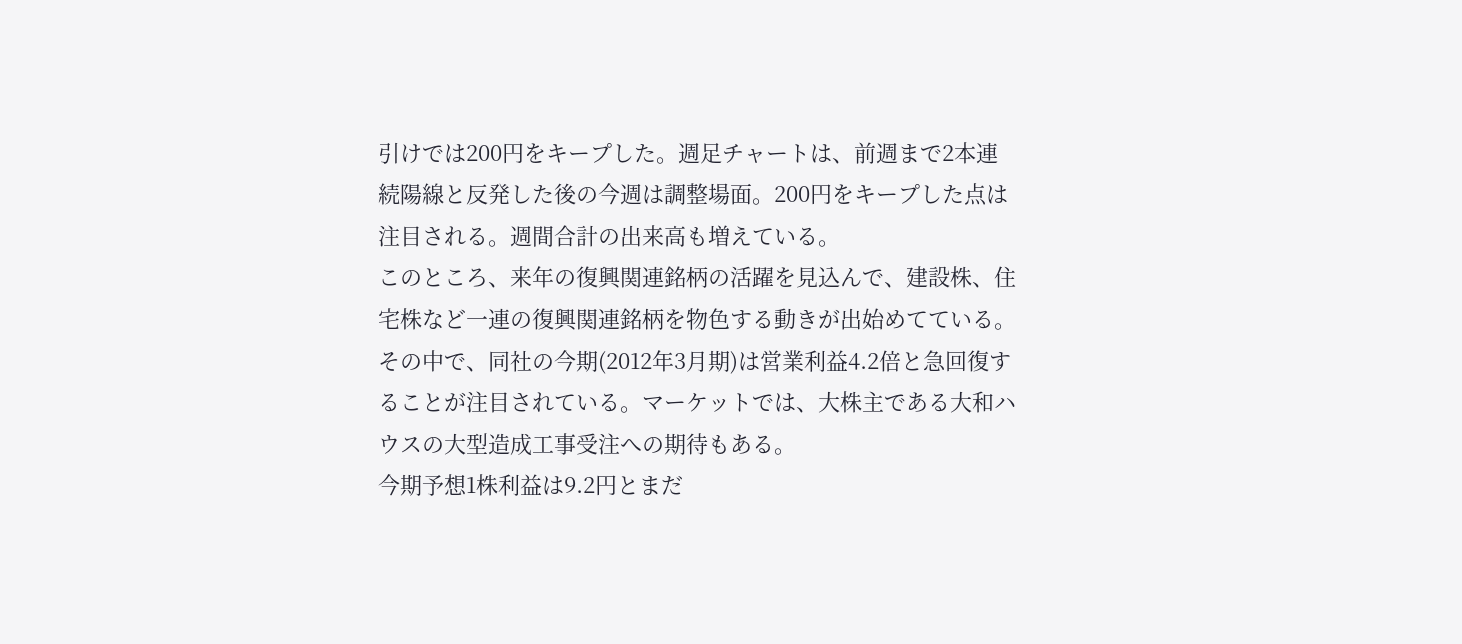引けでは200円をキープした。週足チャートは、前週まで2本連続陽線と反発した後の今週は調整場面。200円をキープした点は注目される。週間合計の出来高も増えている。
このところ、来年の復興関連銘柄の活躍を見込んで、建設株、住宅株など一連の復興関連銘柄を物色する動きが出始めてている。その中で、同社の今期(2012年3月期)は営業利益4.2倍と急回復することが注目されている。マーケットでは、大株主である大和ハウスの大型造成工事受注への期待もある。
今期予想1株利益は9.2円とまだ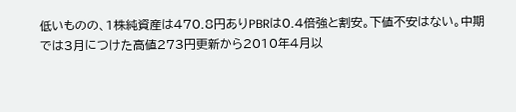低いものの、1株純資産は470.8円ありPBRは0.4倍強と割安。下値不安はない。中期では3月につけた高値273円更新から2010年4月以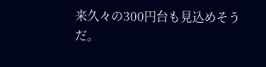来久々の300円台も見込めそうだ。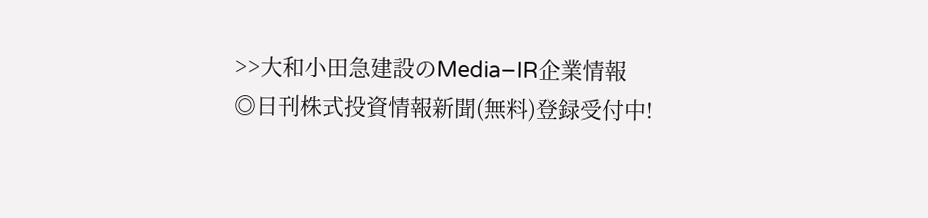>>大和小田急建設のMedia−IR企業情報
◎日刊株式投資情報新聞(無料)登録受付中!